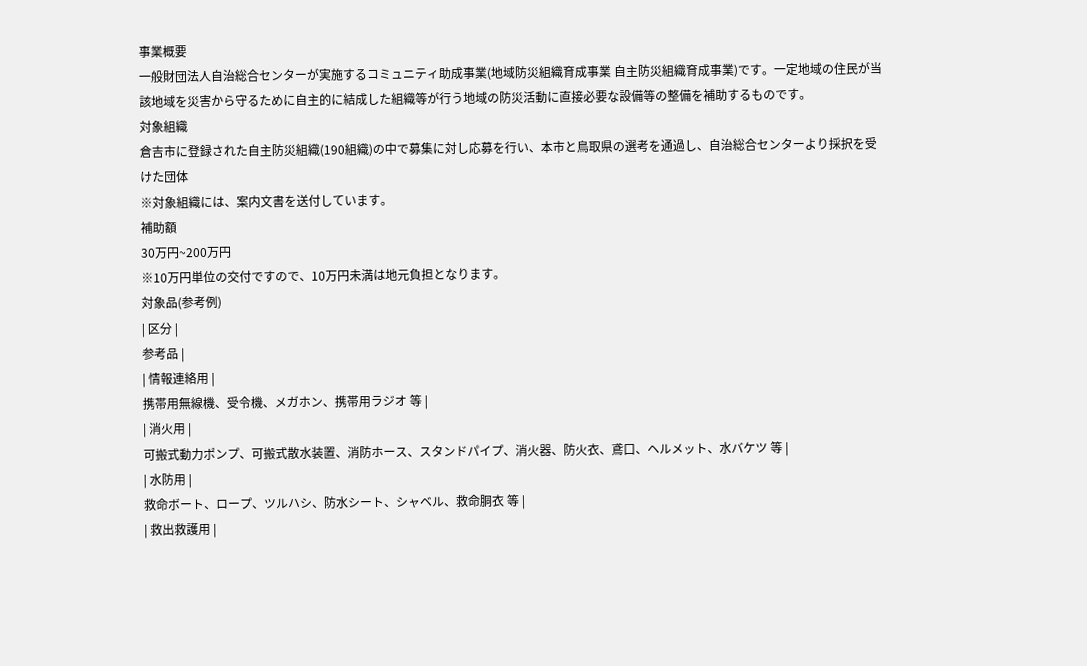事業概要
一般財団法人自治総合センターが実施するコミュニティ助成事業(地域防災組織育成事業 自主防災組織育成事業)です。一定地域の住民が当該地域を災害から守るために自主的に結成した組織等が行う地域の防災活動に直接必要な設備等の整備を補助するものです。
対象組織
倉吉市に登録された自主防災組織(190組織)の中で募集に対し応募を行い、本市と鳥取県の選考を通過し、自治総合センターより採択を受けた団体
※対象組織には、案内文書を送付しています。
補助額
30万円~200万円
※10万円単位の交付ですので、10万円未満は地元負担となります。
対象品(参考例)
| 区分 |
参考品 |
| 情報連絡用 |
携帯用無線機、受令機、メガホン、携帯用ラジオ 等 |
| 消火用 |
可搬式動力ポンプ、可搬式散水装置、消防ホース、スタンドパイプ、消火器、防火衣、鳶口、ヘルメット、水バケツ 等 |
| 水防用 |
救命ボート、ロープ、ツルハシ、防水シート、シャベル、救命胴衣 等 |
| 救出救護用 |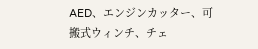AED、エンジンカッター、可搬式ウィンチ、チェ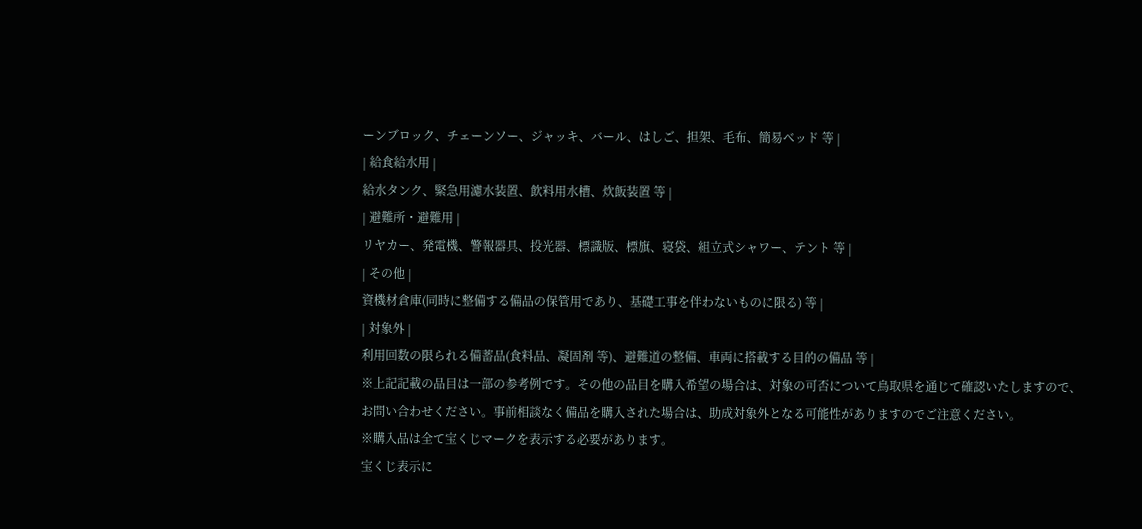ーンブロック、チェーンソー、ジャッキ、バール、はしご、担架、毛布、簡易ベッド 等 |
| 給食給水用 |
給水タンク、緊急用濾水装置、飲料用水槽、炊飯装置 等 |
| 避難所・避難用 |
リヤカー、発電機、警報器具、投光器、標識版、標旗、寝袋、組立式シャワー、テント 等 |
| その他 |
資機材倉庫(同時に整備する備品の保管用であり、基礎工事を伴わないものに限る) 等 |
| 対象外 |
利用回数の限られる備蓄品(食料品、凝固剤 等)、避難道の整備、車両に搭載する目的の備品 等 |
※上記記載の品目は一部の参考例です。その他の品目を購入希望の場合は、対象の可否について鳥取県を通じて確認いたしますので、お問い合わせください。事前相談なく備品を購入された場合は、助成対象外となる可能性がありますのでご注意ください。
※購入品は全て宝くじマークを表示する必要があります。
宝くじ表示に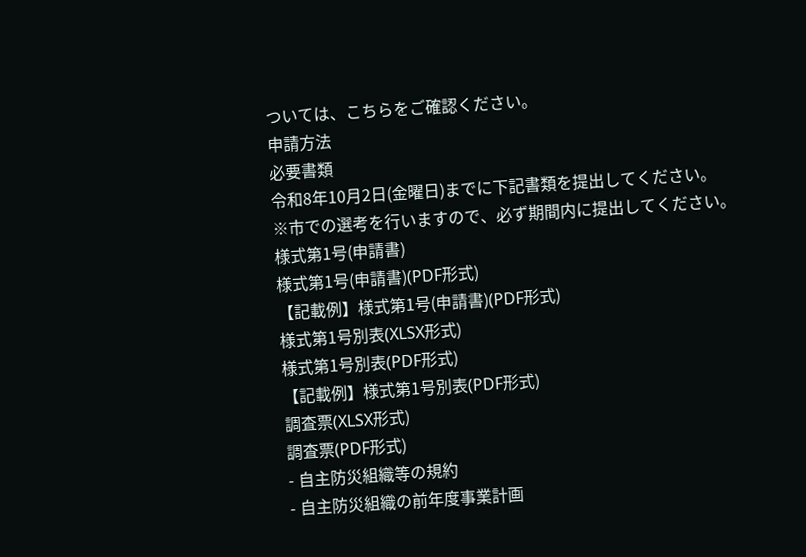ついては、こちらをご確認ください。
申請方法
必要書類
令和8年10月2日(金曜日)までに下記書類を提出してください。
※市での選考を行いますので、必ず期間内に提出してください。
様式第1号(申請書)
様式第1号(申請書)(PDF形式)
【記載例】様式第1号(申請書)(PDF形式)
様式第1号別表(XLSX形式)
様式第1号別表(PDF形式)
【記載例】様式第1号別表(PDF形式)
調査票(XLSX形式)
調査票(PDF形式)
- 自主防災組織等の規約
- 自主防災組織の前年度事業計画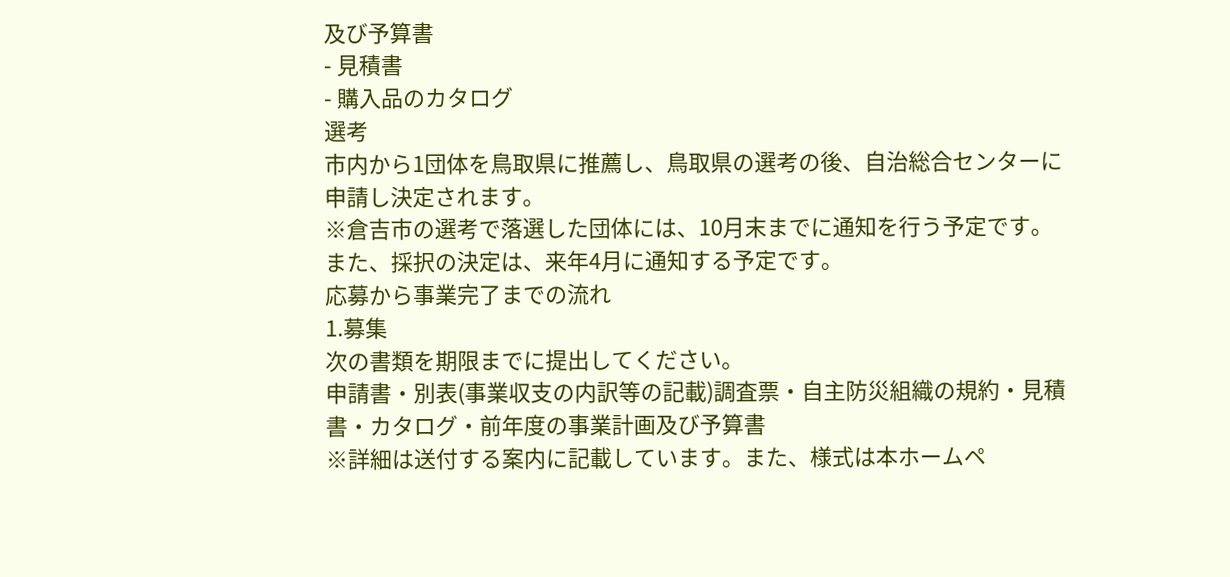及び予算書
- 見積書
- 購入品のカタログ
選考
市内から1団体を鳥取県に推薦し、鳥取県の選考の後、自治総合センターに申請し決定されます。
※倉吉市の選考で落選した団体には、10月末までに通知を行う予定です。また、採択の決定は、来年4月に通知する予定です。
応募から事業完了までの流れ
1.募集
次の書類を期限までに提出してください。
申請書・別表(事業収支の内訳等の記載)調査票・自主防災組織の規約・見積書・カタログ・前年度の事業計画及び予算書
※詳細は送付する案内に記載しています。また、様式は本ホームペ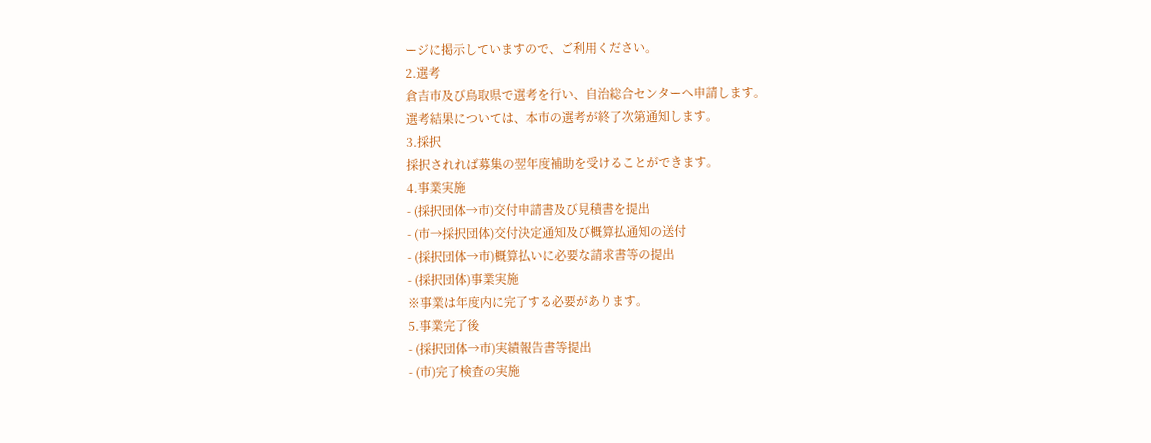ージに掲示していますので、ご利用ください。
2.選考
倉吉市及び鳥取県で選考を行い、自治総合センターへ申請します。
選考結果については、本市の選考が終了次第通知します。
3.採択
採択されれば募集の翌年度補助を受けることができます。
4.事業実施
- (採択団体→市)交付申請書及び見積書を提出
- (市→採択団体)交付決定通知及び概算払通知の送付
- (採択団体→市)概算払いに必要な請求書等の提出
- (採択団体)事業実施
※事業は年度内に完了する必要があります。
5.事業完了後
- (採択団体→市)実績報告書等提出
- (市)完了検査の実施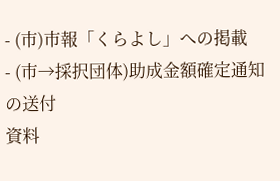- (市)市報「くらよし」への掲載
- (市→採択団体)助成金額確定通知の送付
資料